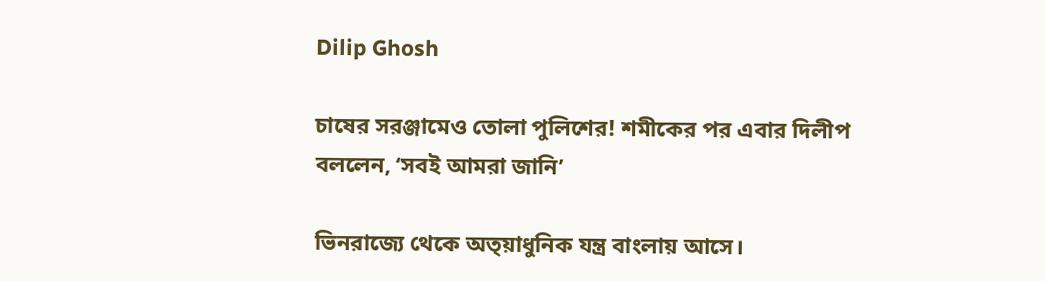Dilip Ghosh

চাষের সরঞ্জামেও তোলা পুলিশের! শমীকের পর এবার দিলীপ বললেন, ‘সবই আমরা জানি’

ভিনরাজ্যে থেকে অত্য়াধুনিক যন্ত্র বাংলায় আসে।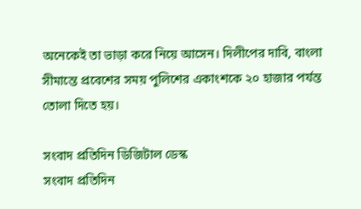অনেকেই তা ভাড়া করে নিয়ে আসেন। দিলীপের দাবি, বাংলা সীমান্তে প্রবেশের সময় পুলিশের একাংশকে ২০ হাজার পর্যন্ত তোলা দিতে হয়।

সংবাদ প্রতিদিন ডিজিটাল ডেস্ক
সংবাদ প্রতিদিন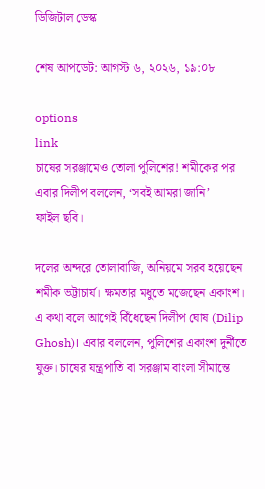ডিজিটাল ডেস্ক

শেষ আপডেট: আগস্ট ৬, ২০২৬, ১৯:০৮

options
link
চাষের সরঞ্জামেও তোলা পুলিশের! শমীকের পর এবার দিলীপ বললেন, ‘সবই আমরা জানি’
ফাইল ছবি।

দলের অন্দরে তোলাবাজি, অনিয়মে সরব হয়েছেন শমীক ভট্টাচার্য। ক্ষমতার মধুতে মজেছেন একাংশ। এ কথা বলে আগেই বিঁধেছেন দিলীপ ঘোষ (Dilip Ghosh)। এবার বললেন, পুলিশের একাংশ দুর্নীতে যুক্ত। চাষের যন্ত্রপাতি বা সরঞ্জাম বাংলা সীমান্তে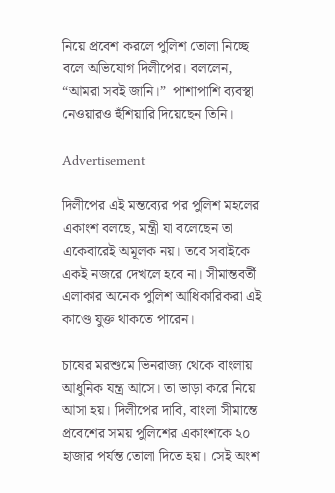নিয়ে প্রবেশ করলে পুলিশ তোলা নিচ্ছে বলে অভিযোগ দিলীপের। বললেন, “আমরা সবই জানি।”  পাশাপাশি ব্যবস্থা নেওয়ারও হুঁশিয়ারি দিয়েছেন তিনি।

Advertisement

দিলীপের এই মন্তব্যের পর পুলিশ মহলের একাংশ বলছে, মন্ত্রী যা বলেছেন তা একেবারেই অমূলক নয়। তবে সবাইকে একই নজরে দেখলে হবে না। সীমান্তবর্তী এলাকার অনেক পুলিশ আধিকারিকরা এই কাণ্ডে যুক্ত থাকতে পারেন।

চাষের মরশুমে ভিনরাজ্য থেকে বাংলায় আধুনিক যন্ত্র আসে। তা ভাড়া করে নিয়ে আসা হয়। দিলীপের দাবি, বাংলা সীমান্তে প্রবেশের সময় পুলিশের একাংশকে ২০ হাজার পর্যন্ত তোলা দিতে হয়। সেই অংশ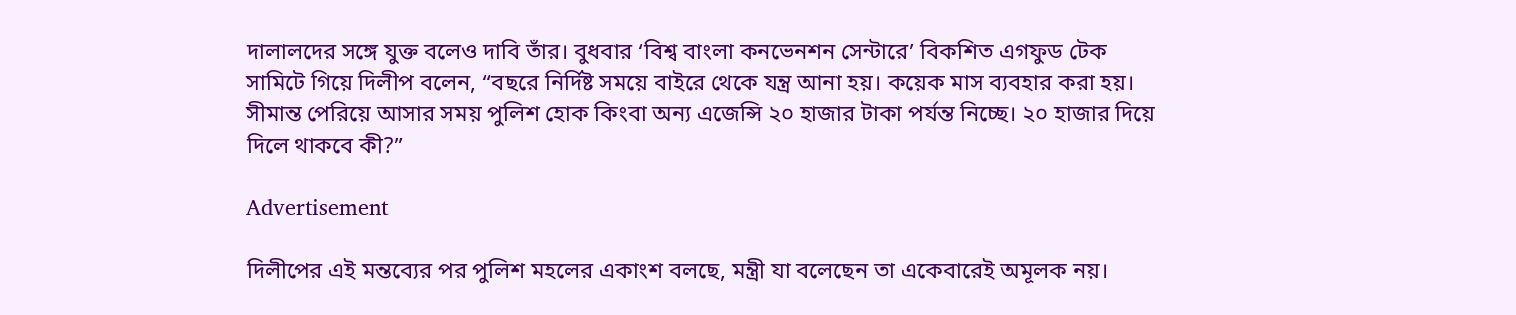দালালদের সঙ্গে যুক্ত বলেও দাবি তাঁর। বুধবার ‘বিশ্ব বাংলা কনভেনশন সেন্টারে’ বিকশিত এগফুড টেক সামিটে গিয়ে দিলীপ বলেন, “বছরে নির্দিষ্ট সময়ে বাইরে থেকে যন্ত্র আনা হয়। কয়েক মাস ব্যবহার করা হয়। সীমান্ত পেরিয়ে আসার সময় পুলিশ হোক কিংবা অন্য এজেন্সি ২০ হাজার টাকা পর্যন্ত নিচ্ছে। ২০ হাজার দিয়ে দিলে থাকবে কী?”

Advertisement

দিলীপের এই মন্তব্যের পর পুলিশ মহলের একাংশ বলছে, মন্ত্রী যা বলেছেন তা একেবারেই অমূলক নয়।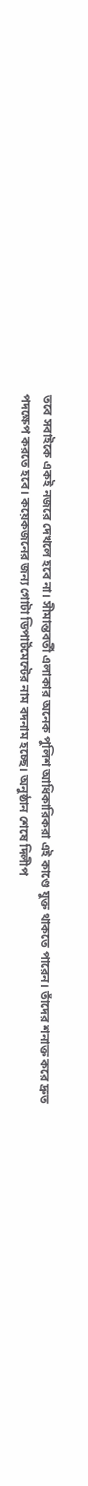তবে সবাইকে একই নজরে দেখলে হবে না। সীমান্তবর্তী এলাকার অনেক পুলিশ আধিকারিকরা এই কাণ্ডে যুক্ত থাকতে পারেন। তাঁদের শনাক্ত করে দ্রুত পদক্ষেপ করতে হবে। কয়েকজনের জন্য গোটা ডিপার্টমেন্টের নাম বদনাম হচ্ছে। অনুষ্ঠান শেষে দিলীপ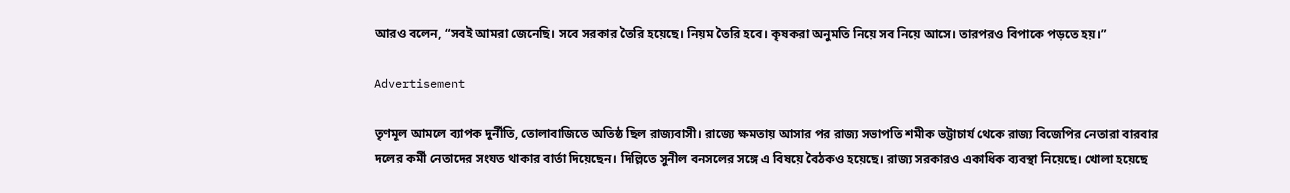আরও বলেন, “সবই আমরা জেনেছি। সবে সরকার তৈরি হয়েছে। নিয়ম তৈরি হবে। কৃষকরা অনুমতি নিয়ে সব নিয়ে আসে। তারপরও বিপাকে পড়তে হয়।”

Advertisement

তৃণমূল আমলে ব্যাপক দুর্নীতি, তোলাবাজিতে অতিষ্ঠ ছিল রাজ্যবাসী। রাজ্যে ক্ষমতায় আসার পর রাজ্য সভাপতি শমীক ভট্টাচার্য থেকে রাজ্য বিজেপির নেতারা বারবার দলের কর্মী নেতাদের সংযত থাকার বার্তা দিয়েছেন। দিল্লিতে সুনীল বনসলের সঙ্গে এ বিষয়ে বৈঠকও হয়েছে। রাজ্য সরকারও একাধিক ব্যবস্থা নিয়েছে। খোলা হয়েছে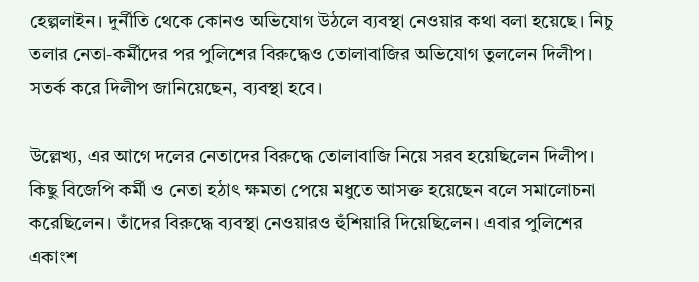হেল্পলাইন। দুর্নীতি থেকে কোনও অভিযোগ উঠলে ব্যবস্থা নেওয়ার কথা বলা হয়েছে। নিচু তলার নেতা-কর্মীদের পর পুলিশের বিরুদ্ধেও তোলাবাজির অভিযোগ তুললেন দিলীপ। সতর্ক করে দিলীপ জানিয়েছেন, ব্যবস্থা হবে।

উল্লেখ্য, এর আগে দলের নেতাদের বিরুদ্ধে তোলাবাজি নিয়ে সরব হয়েছিলেন দিলীপ। কিছু বিজেপি কর্মী ও নেতা হঠাৎ ক্ষমতা পেয়ে মধুতে আসক্ত হয়েছেন বলে সমালোচনা করেছিলেন। তাঁদের বিরুদ্ধে ব্যবস্থা নেওয়ারও হুঁশিয়ারি দিয়েছিলেন। এবার পুলিশের একাংশ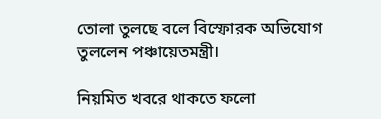তোলা তুলছে বলে বিস্ফোরক অভিযোগ তুললেন পঞ্চায়েতমন্ত্রী।

নিয়মিত খবরে থাকতে ফলো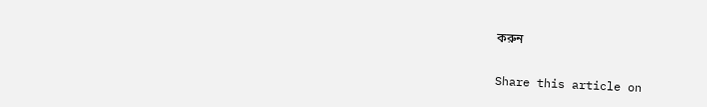করুন

Share this article on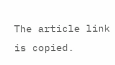The article link is copied.